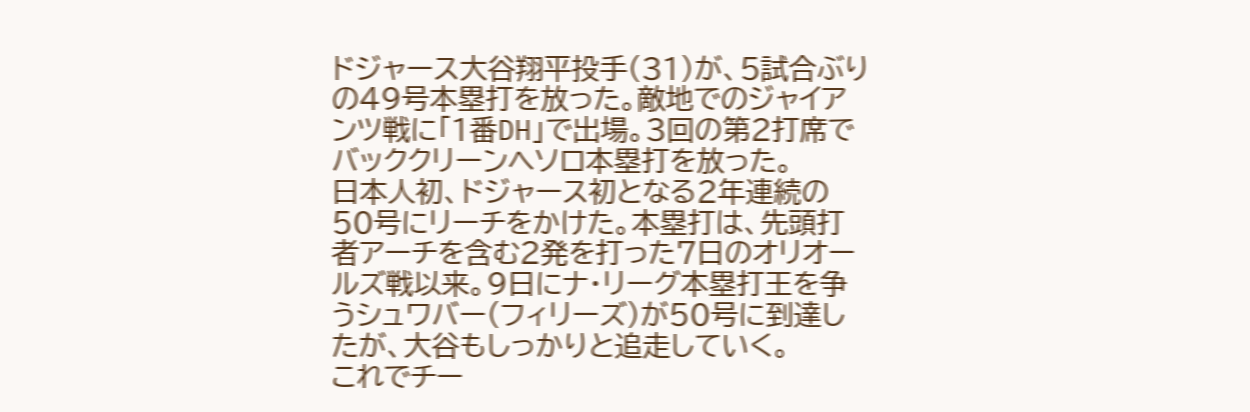ドジャース大谷翔平投手(31)が、5試合ぶりの49号本塁打を放った。敵地でのジャイアンツ戦に「1番DH」で出場。3回の第2打席でバッククリーンへソロ本塁打を放った。
日本人初、ドジャース初となる2年連続の50号にリーチをかけた。本塁打は、先頭打者アーチを含む2発を打った7日のオリオールズ戦以来。9日にナ・リーグ本塁打王を争うシュワバー(フィリーズ)が50号に到達したが、大谷もしっかりと追走していく。
これでチー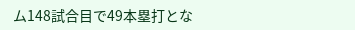ム148試合目で49本塁打とな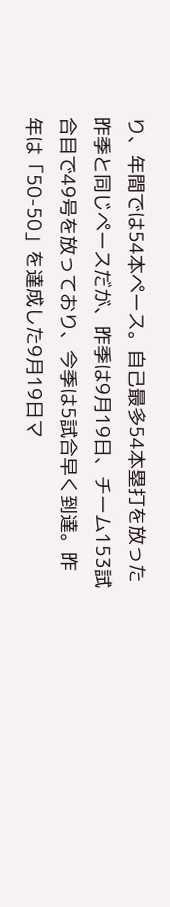り、年間では54本ペース。自己最多54本塁打を放った昨季と同じペースだが、昨季は9月19日、チーム153試合目で49号を放っており、今季は5試合早く到達。昨年は「50-50」を達成した9月19日マ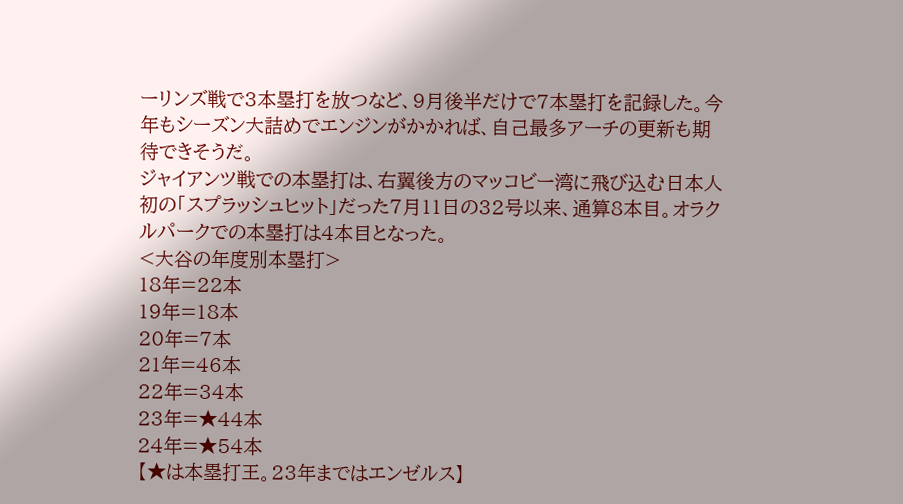ーリンズ戦で3本塁打を放つなど、9月後半だけで7本塁打を記録した。今年もシーズン大詰めでエンジンがかかれば、自己最多アーチの更新も期待できそうだ。
ジャイアンツ戦での本塁打は、右翼後方のマッコビー湾に飛び込む日本人初の「スプラッシュヒット」だった7月11日の32号以来、通算8本目。オラクルパークでの本塁打は4本目となった。
<大谷の年度別本塁打>
18年=22本
19年=18本
20年=7本
21年=46本
22年=34本
23年=★44本
24年=★54本
【★は本塁打王。23年まではエンゼルス】